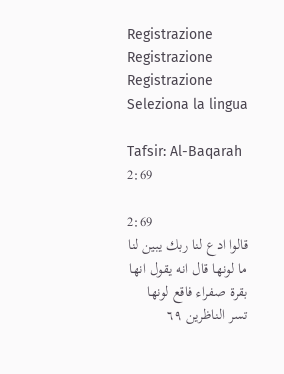Registrazione
Registrazione
Registrazione
Seleziona la lingua

Tafsir: Al-Baqarah 2:69

2:69
قالوا ادع لنا ربك يبين لنا ما لونها قال انه يقول انها بقرة صفراء فاقع لونها تسر الناظرين ٦٩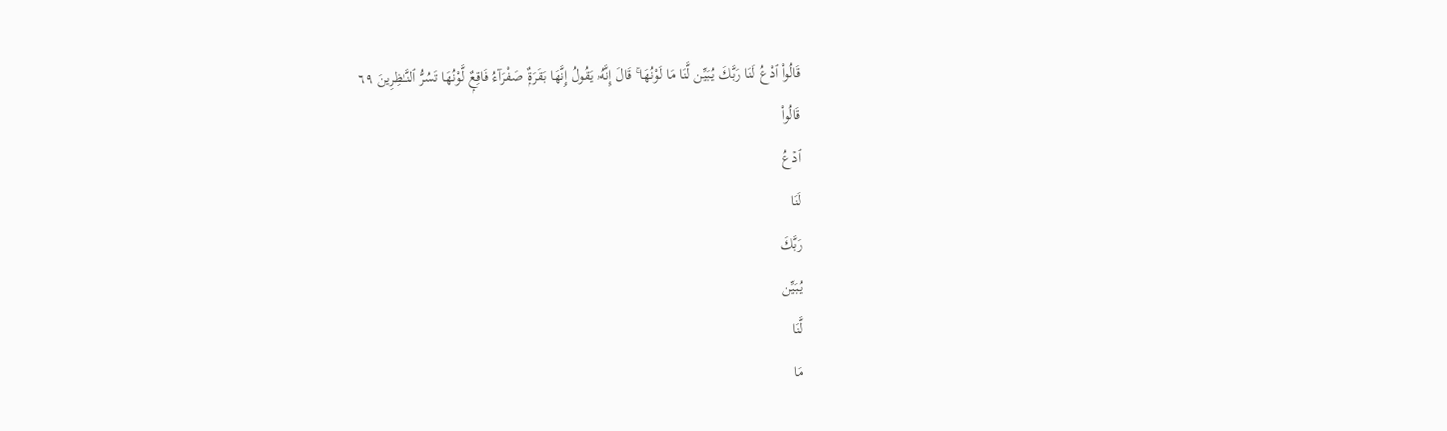قَالُوا۟ ٱدْعُ لَنَا رَبَّكَ يُبَيِّن لَّنَا مَا لَوْنُهَا ۚ قَالَ إِنَّهُۥ يَقُولُ إِنَّهَا بَقَرَةٌۭ صَفْرَآءُ فَاقِعٌۭ لَّوْنُهَا تَسُرُّ ٱلنَّـٰظِرِينَ ٦٩
قَالُواْ
ٱدۡعُ
لَنَا
رَبَّكَ
يُبَيِّن
لَّنَا
مَا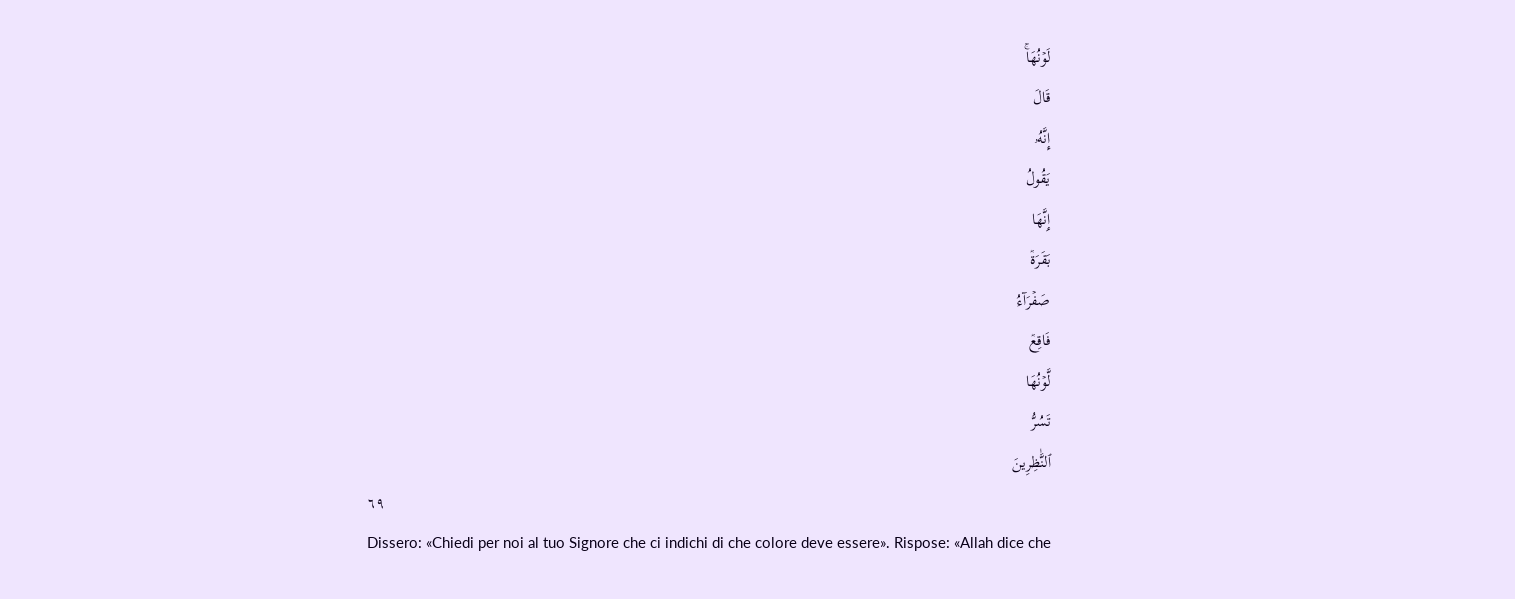لَوۡنُهَاۚ
قَالَ
إِنَّهُۥ
يَقُولُ
إِنَّهَا
بَقَرَةٞ
صَفۡرَآءُ
فَاقِعٞ
لَّوۡنُهَا
تَسُرُّ
ٱلنَّٰظِرِينَ
٦٩
Dissero: «Chiedi per noi al tuo Signore che ci indichi di che colore deve essere». Rispose: «Allah dice che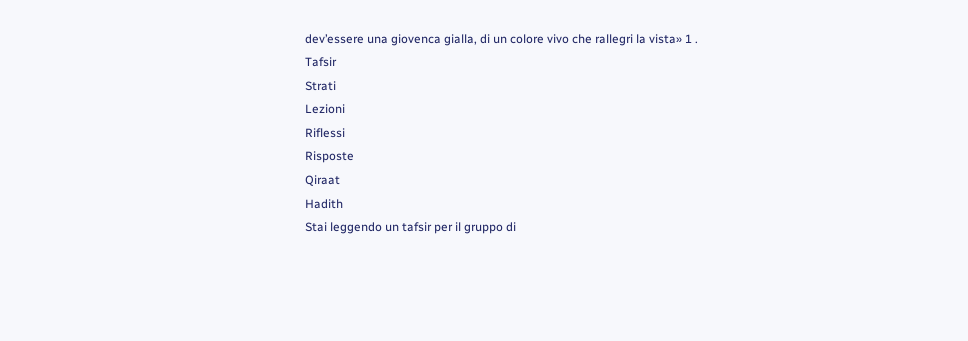dev’essere una giovenca gialla, di un colore vivo che rallegri la vista» 1 .
Tafsir
Strati
Lezioni
Riflessi
Risposte
Qiraat
Hadith
Stai leggendo un tafsir per il gruppo di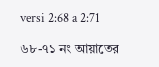versi 2:68 a 2:71

৬৮-৭১ নং আয়াতের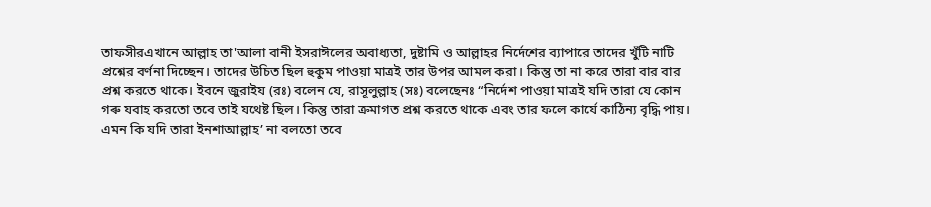তাফসীরএখানে আল্লাহ তা'আলা বানী ইসরাঈলের অবাধ্যতা, দুষ্টামি ও আল্লাহর নির্দেশের ব্যাপারে তাদের খুঁটি নাটি প্রশ্নের বর্ণনা দিচ্ছেন। তাদের উচিত ছিল হুকুম পাওয়া মাত্রই তার উপর আমল করা। কিন্তু তা না করে তারা বার বার প্রশ্ন করতে থাকে। ইবনে জুরাইয (রঃ) বলেন যে, রাসূলুল্লাহ (সঃ) বলেছেনঃ “নির্দেশ পাওয়া মাত্রই যদি তারা যে কোন গৰু যবাহ করতো তবে তাই যথেষ্ট ছিল। কিন্তু তারা ক্রমাগত প্রশ্ন করতে থাকে এবং তার ফলে কার্যে কাঠিন্য বৃদ্ধি পায়। এমন কি যদি তারা ইনশাআল্লাহ’ না বলতো তবে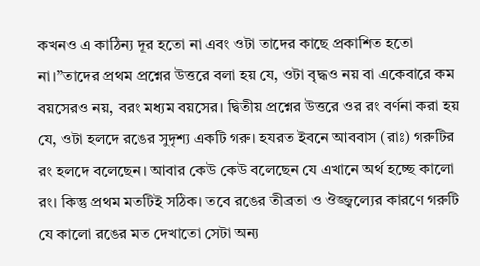কখনও এ কাঠিন্য দূর হতো না এবং ওটা তাদের কাছে প্রকাশিত হতো না।”তাদের প্রথম প্রশ্নের উত্তরে বলা হয় যে, ওটা বৃদ্ধও নয় বা একেবারে কম বয়সেরও নয়, বরং মধ্যম বয়সের। দ্বিতীয় প্রশ্নের উত্তরে ওর রং বর্ণনা করা হয় যে, ওটা হলদে রঙের সুদৃশ্য একটি গরু। হযরত ইবনে আববাস (রাঃ) গরুটির রং হলদে বলেছেন। আবার কেউ কেউ বলেছেন যে এখানে অর্থ হচ্ছে কালো রং। কিন্তু প্রথম মতটিই সঠিক। তবে রঙের তীব্রতা ও ঔজ্জ্বল্যের কারণে গরুটি যে কালো রঙের মত দেখাতো সেটা অন্য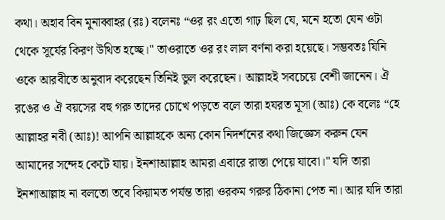কথা। অহাব বিন মুনাব্বাহর (রঃ) বলেনঃ “ওর রং এতো গাঢ় ছিল যে, মনে হতো যেন ওটা থেকে সূর্যের কিরণ উথিত হচ্ছে।" তাওরাতে ওর রং লাল বর্ণনা করা হয়েছে। সম্ভবতঃ যিনি ওকে আরবীতে অনুবাদ করেছেন তিনিই ভুল করেছেন। আল্লাহই সবচেয়ে বেশী জানেন। ঐ রঙের ও ঐ বয়সের বহু গরু তাদের চোখে পড়তে বলে তারা হযরত মূসা (আঃ) কে বলেঃ “হে আল্লাহর নবী (আঃ)! আপনি আল্লাহকে অন্য কোন নিদর্শনের কথা জিজ্ঞেস করুন যেন আমাদের সন্দেহ কেটে যায়। ইনশাআল্লাহ আমরা এবারে রাস্তা পেয়ে যাবো।" যদি তারা ইনশাআল্লাহ না বলতো তবে কিয়ামত পর্যন্ত তারা ওরকম গরুর ঠিকানা পেত না। আর যদি তারা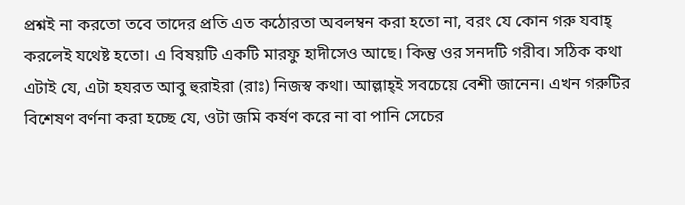প্রশ্নই না করতো তবে তাদের প্রতি এত কঠোরতা অবলম্বন করা হতো না, বরং যে কোন গরু যবাহ্ করলেই যথেষ্ট হতো। এ বিষয়টি একটি মারফু হাদীসেও আছে। কিন্তু ওর সনদটি গরীব। সঠিক কথা এটাই যে, এটা হযরত আবু হুরাইরা (রাঃ) নিজস্ব কথা। আল্লাহ্ই সবচেয়ে বেশী জানেন। এখন গরুটির বিশেষণ বর্ণনা করা হচ্ছে যে, ওটা জমি কর্ষণ করে না বা পানি সেচের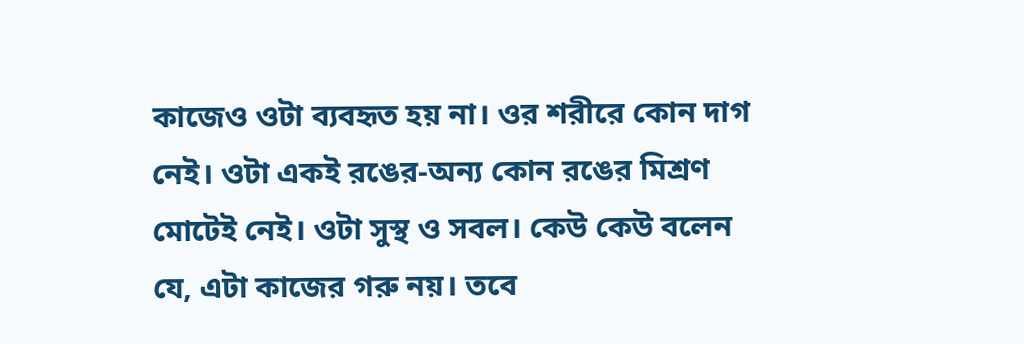কাজেও ওটা ব্যবহৃত হয় না। ওর শরীরে কোন দাগ নেই। ওটা একই রঙের-অন্য কোন রঙের মিশ্রণ মোটেই নেই। ওটা সুস্থ ও সবল। কেউ কেউ বলেন যে, এটা কাজের গরু নয়। তবে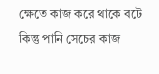ক্ষেতে কাজ করে থাকে বটে কিন্তু পানি সেচের কাজ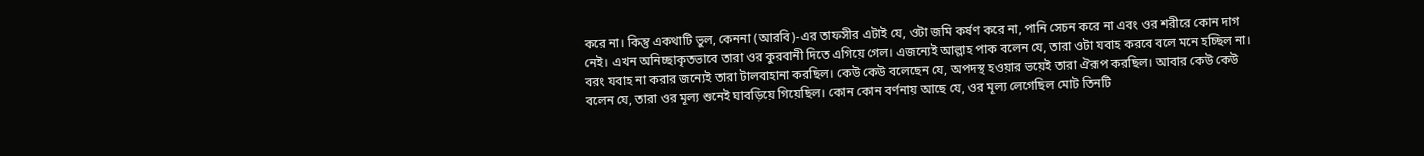করে না। কিন্তু একথাটি ভুল, কেননা (আরবি)-এর তাফসীর এটাই যে, ওটা জমি কর্ষণ করে না, পানি সেচন করে না এবং ওর শরীরে কোন দাগ নেই। এখন অনিচ্ছাকৃতভাবে তারা ওর কুরবানী দিতে এগিয়ে গেল। এজন্যেই আল্লাহ পাক বলেন যে, তারা ওটা যবাহ করবে বলে মনে হচ্ছিল না। বরং যবাহ না করার জন্যেই তারা টালবাহানা করছিল। কেউ কেউ বলেছেন যে, অপদস্থ হওয়ার ভয়েই তারা ঐরূপ করছিল। আবার কেউ কেউ বলেন যে, তারা ওর মূল্য শুনেই ঘাবড়িয়ে গিয়েছিল। কোন কোন বর্ণনায় আছে যে, ওর মূল্য লেগেছিল মোট তিনটি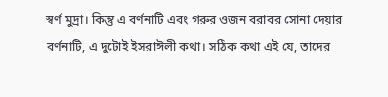স্বর্ণ মুদ্রা। কিন্তু এ বর্ণনাটি এবং গরুর ওজন বরাবর সোনা দেয়ার বর্ণনাটি, এ দুটোই ইসরাঈলী কথা। সঠিক কথা এই যে, তাদের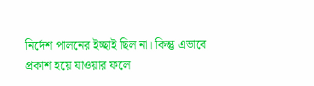নির্দেশ পালনের ইচ্ছাই ছিল না। কিন্তু এভাবে প্রকাশ হয়ে যাওয়ার ফলে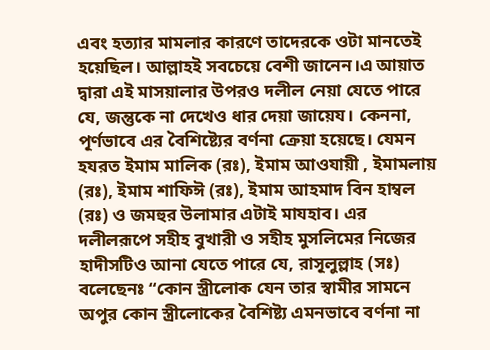এবং হত্যার মামলার কারণে তাদেরকে ওটা মানতেই হয়েছিল। আল্লাহই সবচেয়ে বেশী জানেন।এ আয়াত দ্বারা এই মাসয়ালার উপরও দলীল নেয়া যেতে পারে যে, জন্তুকে না দেখেও ধার দেয়া জায়েয। কেননা, পূর্ণভাবে এর বৈশিষ্ট্যের বর্ণনা ক্রেয়া হয়েছে। যেমন হযরত ইমাম মালিক (রঃ), ইমাম আওযায়ী , ইমামলায় (রঃ), ইমাম শাফিঈ (রঃ), ইমাম আহমাদ বিন হাম্বল (রঃ) ও জমহুর উলামার এটাই মাযহাব। এর দলীলরূপে সহীহ বুখারী ও সহীহ মুসলিমের নিজের হাদীসটিও আনা যেতে পারে যে, রাসূলুল্লাহ (সঃ) বলেছেনঃ “কোন স্ত্রীলোক যেন তার স্বামীর সামনে অপুর কোন স্ত্রীলোকের বৈশিষ্ট্য এমনভাবে বর্ণনা না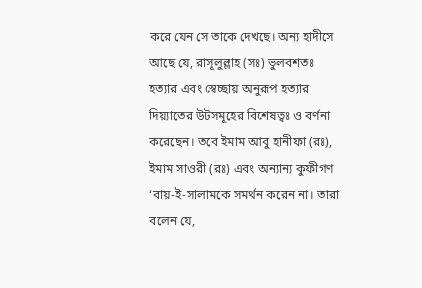করে যেন সে তাকে দেখছে। অন্য হাদীসে আছে যে, রাসূলুল্লাহ (সঃ) ভুলবশতঃ হত্যার এবং স্বেচ্ছায় অনুরূপ হত্যার দিয়্যাতের উটসমূহের বিশেষত্বঃ ও বর্ণনা করেছেন। তবে ইমাম আবু হানীফা (রঃ), ইমাম সাওরী (রঃ) এবং অন্যান্য কুফীগণ ‘বায়-ই-সালামকে সমর্থন করেন না। তারা বলেন যে,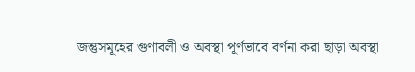জন্তুসমূহের গুণাবলী ও অবস্থা পূর্ণভাবে বর্ণনা করা ছাড়া অবস্থা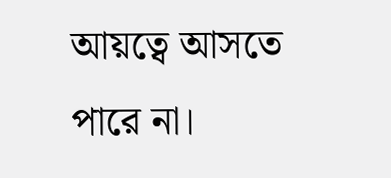আয়ত্বে আসতে পারে না।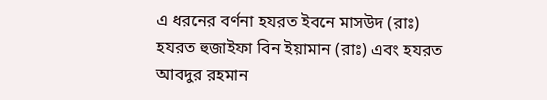এ ধরনের বর্ণনা হযরত ইবনে মাসউদ (রাঃ) হযরত হুজাইফা বিন ইয়ামান (রাঃ) এবং হযরত আবদুর রহমান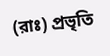(রাঃ) প্রভৃতি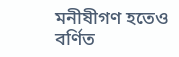মনীষীগণ হতেও বর্ণিত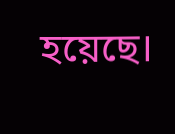হয়েছে।